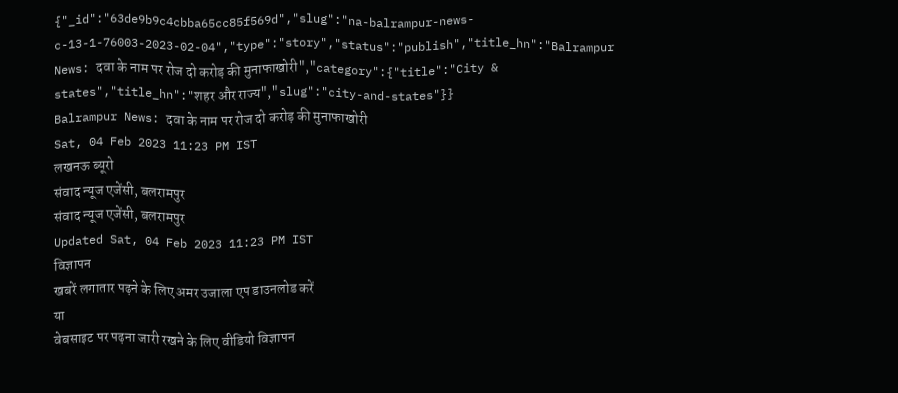{"_id":"63de9b9c4cbba65cc85f569d","slug":"na-balrampur-news-c-13-1-76003-2023-02-04","type":"story","status":"publish","title_hn":"Balrampur News: दवा के नाम पर रोज दो करोड़ की मुनाफाखोरी","category":{"title":"City & states","title_hn":"शहर और राज्य","slug":"city-and-states"}}
Balrampur News: दवा के नाम पर रोज दो करोड़ की मुनाफाखोरी
Sat, 04 Feb 2023 11:23 PM IST
लखनऊ ब्यूरो
संवाद न्यूज एजेंसी, बलरामपुर
संवाद न्यूज एजेंसी, बलरामपुर
Updated Sat, 04 Feb 2023 11:23 PM IST
विज्ञापन
खबरें लगातार पढ़ने के लिए अमर उजाला एप डाउनलोड करें
या
वेबसाइट पर पढ़ना जारी रखने के लिए वीडियो विज्ञापन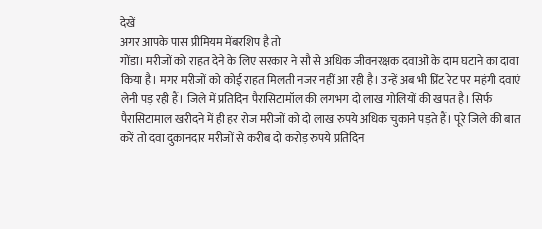देखें
अगर आपके पास प्रीमियम मेंबरशिप है तो
गोंडा। मरीजों को राहत देने के लिए सरकार ने सौ से अधिक जीवनरक्षक दवाओं के दाम घटाने का दावा किया है। मगर मरीजों को कोई राहत मिलती नजर नहीं आ रही है। उन्हें अब भी प्रिंट रेट पर महंगी दवाएं लेनी पड़ रही हैं। जिले में प्रतिदिन पैरासिटामॉल की लगभग दो लाख गोलियों की खपत है। सिर्फ पैरासिटामाल खरीदने में ही हर रोज मरीजों को दो लाख रुपये अधिक चुकाने पड़ते हैं। पूरे जिले की बात करें तो दवा दुकानदार मरीजों से करीब दो करोड़ रुपये प्रतिदिन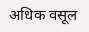अधिक वसूल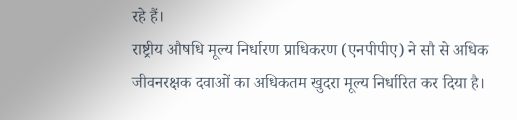रहे हैं।
राष्ट्रीय औषधि मूल्य निर्धारण प्राधिकरण (एनपीपीए) ने सौ से अधिक जीवनरक्षक दवाओं का अधिकतम खुदरा मूल्य निर्धारित कर दिया है।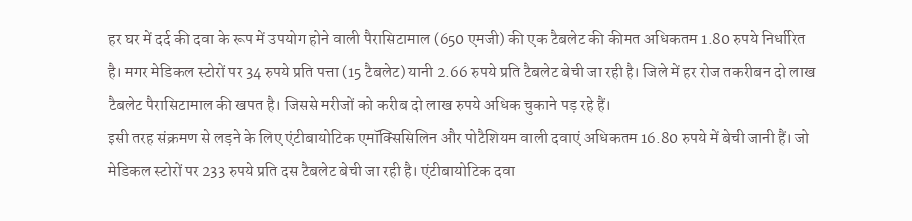हर घर में दर्द की दवा के रूप में उपयोग होने वाली पैरासिटामाल (650 एमजी) की एक टैबलेट की कीमत अधिकतम 1.80 रुपये निर्धारित है। मगर मेडिकल स्टोरों पर 34 रुपये प्रति पत्ता (15 टैबलेट) यानी 2.66 रुपये प्रति टैबलेट बेची जा रही है। जिले में हर रोज तकरीबन दो लाख टैबलेट पैरासिटामाल की खपत है। जिससे मरीजों को करीब दो लाख रुपये अधिक चुकाने पड़ रहे हैं।
इसी तरह संक्रमण से लड़ने के लिए एंटीबायोटिक एमॉक्सिसिलिन और पोटैशियम वाली दवाएं अधिकतम 16.80 रुपये में बेची जानी हैं। जो मेडिकल स्टोरों पर 233 रुपये प्रति दस टैबलेट बेची जा रही है। एंटीबायोटिक दवा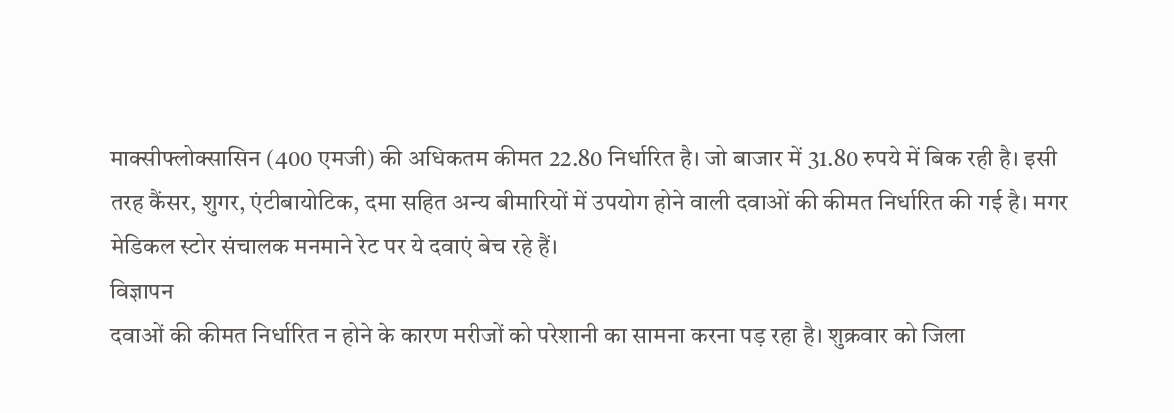माक्सीफ्लोक्सासिन (400 एमजी) की अधिकतम कीमत 22.80 निर्धारित है। जो बाजार में 31.80 रुपये में बिक रही है। इसी तरह कैंसर, शुगर, एंटीबायोटिक, दमा सहित अन्य बीमारियों में उपयोग होने वाली दवाओं की कीमत निर्धारित की गई है। मगर मेडिकल स्टोर संचालक मनमाने रेट पर ये दवाएं बेच रहे हैं।
विज्ञापन
दवाओं की कीमत निर्धारित न होने के कारण मरीजों को परेशानी का सामना करना पड़ रहा है। शुक्रवार को जिला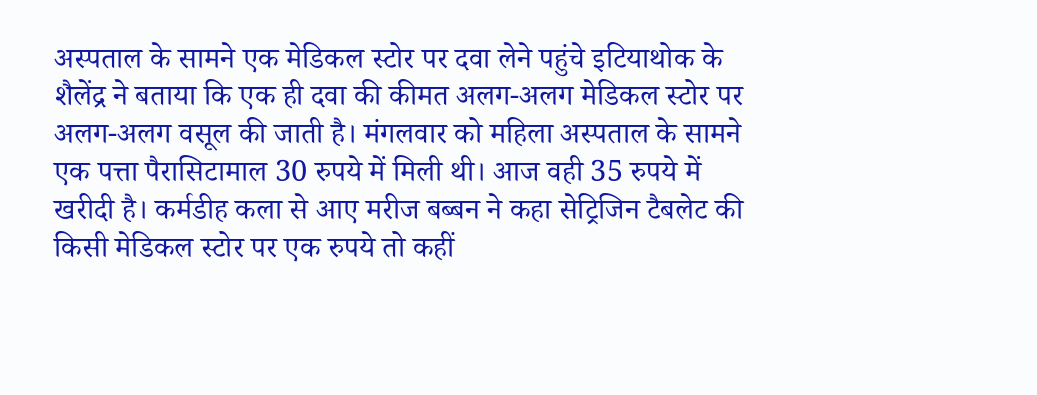अस्पताल के सामने एक मेडिकल स्टोर पर दवा लेने पहुंचे इटियाथोक के शैलेंद्र ने बताया कि एक ही दवा की कीमत अलग-अलग मेडिकल स्टोर पर अलग-अलग वसूल की जाती है। मंगलवार को महिला अस्पताल के सामने एक पत्ता पैरासिटामाल 30 रुपये में मिली थी। आज वही 35 रुपये में खरीदी है। कर्मडीह कला से आए मरीज बब्बन ने कहा सेट्रिजिन टैबलेट की किसी मेडिकल स्टोर पर एक रुपये तो कहीं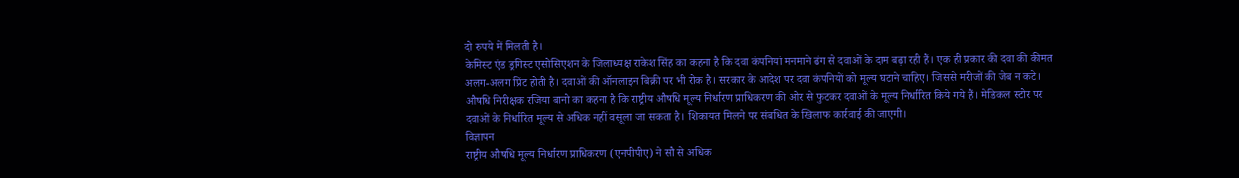दो रुपये में मिलती है।
केमिस्ट एंड ड्रगिस्ट एसोसिएशन के जिलाध्यक्ष राकेश सिंह का कहना है कि दवा कंपनियां मनमाने ढंग से दवाओं के दाम बढ़ा रही हैं। एक ही प्रकार की दवा की कीमत अलग-अलग प्रिंट होती है। दवाओं की ऑनलाइन बिक्री पर भी रोक है। सरकार के आदेश पर दवा कंपनियों को मूल्य घटाने चाहिए। जिससे मरीजों की जेब न कटे।
औषधि निरीक्षक रजिया बानो का कहना है कि राष्ट्रीय औषधि मूल्य निर्धारण प्राधिकरण की ओर से फुटकर दवाओं के मूल्य निर्धारित किये गये हैं। मेडिकल स्टोर पर दवाओं के निर्धारित मूल्य से अधिक नहीं वसूला जा सकता है। शिकायत मिलने पर संबधित के खिलाफ कार्रवाई की जाएगी।
विज्ञापन
राष्ट्रीय औषधि मूल्य निर्धारण प्राधिकरण (एनपीपीए) ने सौ से अधिक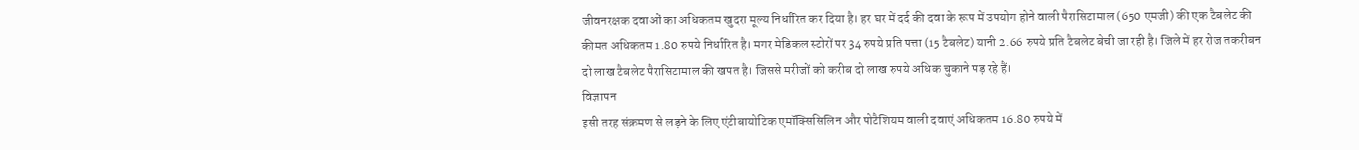जीवनरक्षक दवाओं का अधिकतम खुदरा मूल्य निर्धारित कर दिया है। हर घर में दर्द की दवा के रूप में उपयोग होने वाली पैरासिटामाल (650 एमजी) की एक टैबलेट की कीमत अधिकतम 1.80 रुपये निर्धारित है। मगर मेडिकल स्टोरों पर 34 रुपये प्रति पत्ता (15 टैबलेट) यानी 2.66 रुपये प्रति टैबलेट बेची जा रही है। जिले में हर रोज तकरीबन दो लाख टैबलेट पैरासिटामाल की खपत है। जिससे मरीजों को करीब दो लाख रुपये अधिक चुकाने पड़ रहे हैं।
विज्ञापन
इसी तरह संक्रमण से लड़ने के लिए एंटीबायोटिक एमॉक्सिसिलिन और पोटैशियम वाली दवाएं अधिकतम 16.80 रुपये में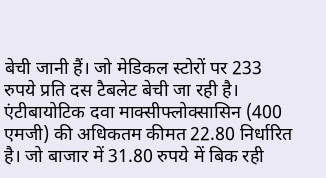बेची जानी हैं। जो मेडिकल स्टोरों पर 233 रुपये प्रति दस टैबलेट बेची जा रही है। एंटीबायोटिक दवा माक्सीफ्लोक्सासिन (400 एमजी) की अधिकतम कीमत 22.80 निर्धारित है। जो बाजार में 31.80 रुपये में बिक रही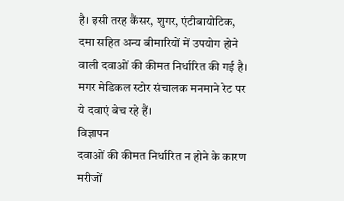है। इसी तरह कैंसर, शुगर, एंटीबायोटिक, दमा सहित अन्य बीमारियों में उपयोग होने वाली दवाओं की कीमत निर्धारित की गई है। मगर मेडिकल स्टोर संचालक मनमाने रेट पर ये दवाएं बेच रहे हैं।
विज्ञापन
दवाओं की कीमत निर्धारित न होने के कारण मरीजों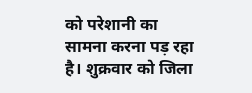को परेशानी का सामना करना पड़ रहा है। शुक्रवार को जिला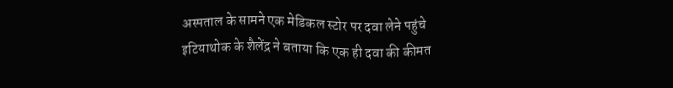अस्पताल के सामने एक मेडिकल स्टोर पर दवा लेने पहुंचे इटियाथोक के शैलेंद्र ने बताया कि एक ही दवा की कीमत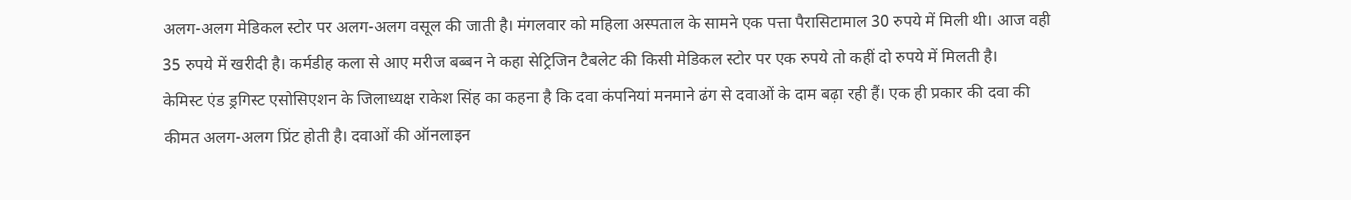अलग-अलग मेडिकल स्टोर पर अलग-अलग वसूल की जाती है। मंगलवार को महिला अस्पताल के सामने एक पत्ता पैरासिटामाल 30 रुपये में मिली थी। आज वही 35 रुपये में खरीदी है। कर्मडीह कला से आए मरीज बब्बन ने कहा सेट्रिजिन टैबलेट की किसी मेडिकल स्टोर पर एक रुपये तो कहीं दो रुपये में मिलती है।
केमिस्ट एंड ड्रगिस्ट एसोसिएशन के जिलाध्यक्ष राकेश सिंह का कहना है कि दवा कंपनियां मनमाने ढंग से दवाओं के दाम बढ़ा रही हैं। एक ही प्रकार की दवा की कीमत अलग-अलग प्रिंट होती है। दवाओं की ऑनलाइन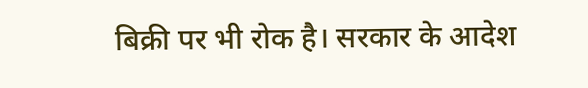बिक्री पर भी रोक है। सरकार के आदेश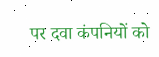पर दवा कंपनियों को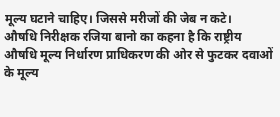मूल्य घटाने चाहिए। जिससे मरीजों की जेब न कटे।
औषधि निरीक्षक रजिया बानो का कहना है कि राष्ट्रीय औषधि मूल्य निर्धारण प्राधिकरण की ओर से फुटकर दवाओं के मूल्य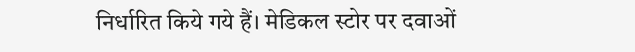निर्धारित किये गये हैं। मेडिकल स्टोर पर दवाओं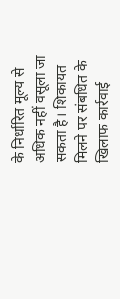के निर्धारित मूल्य से अधिक नहीं वसूला जा सकता है। शिकायत मिलने पर संबधित के खिलाफ कार्रवाई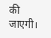की जाएगी।